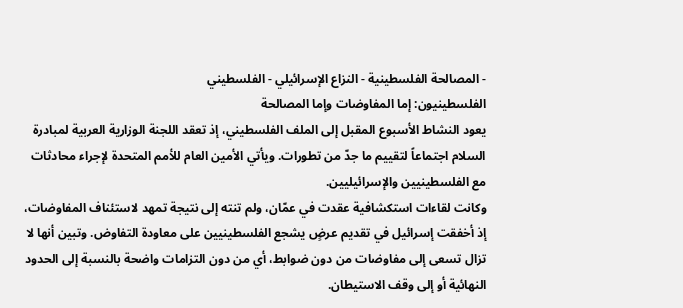- المصالحة الفلسطينية - النزاع الإسرائيلي - الفلسطيني
الفلسطينيون: إما المفاوضات وإما المصالحة
يعود النشاط الأسبوع المقبل إلى الملف الفلسطيني، إذ تعقد اللجنة الوزارية العربية لمبادرة السلام اجتماعاً لتقييم ما جدّ من تطورات. ويأتي الأمين العام للأمم المتحدة لإجراء محادثات مع الفلسطينيين والإسرائيليين.
وكانت لقاءات استكشافية عقدت في عمّان، ولم تنته إلى نتيجة تمهد لاستئناف المفاوضات، إذ أخفقت إسرائيل في تقديم عرضٍ يشجع الفلسطينيين على معاودة التفاوض. وتبين أنها لا تزال تسعى إلى مفاوضات من دون ضوابط، أي من دون التزامات واضحة بالنسبة إلى الحدود النهائية أو إلى وقف الاستيطان.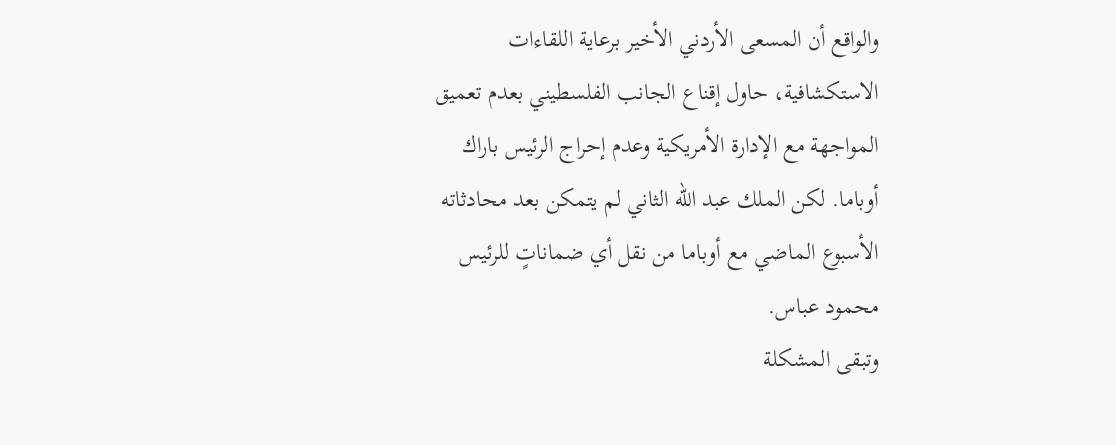والواقع أن المسعى الأردني الأخير برعاية اللقاءات الاستكشافية، حاول إقناع الجانب الفلسطيني بعدم تعميق المواجهة مع الإدارة الأمريكية وعدم إحراج الرئيس باراك أوباما. لكن الملك عبد الله الثاني لم يتمكن بعد محادثاته الأسبوع الماضي مع أوباما من نقل أي ضماناتٍ للرئيس محمود عباس.
وتبقى المشكلة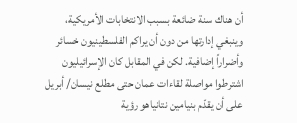أن هناك سنة ضائعة بسبب الانتخابات الأمريكية، وينبغي إدارتها من دون أن يراكم الفلسطينيون خسائر وأضراراً إضافية. لكن في المقابل كان الإسرائيليون اشترطوا مواصلة لقاءات عمان حتى مطلع نيسان/ أبريل على أن يقدّم بنيامين نتانياهو رؤية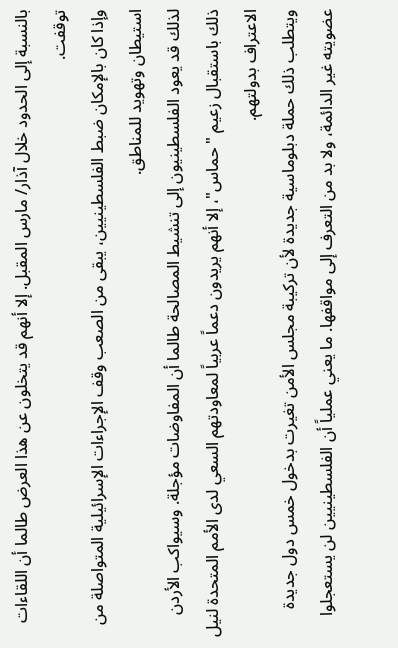بالنسبة إلى الحدود خلال آذار/ مارس المقبل. إلا أنهم قد يتخلون عن هذا العرض طالما أن اللقاءات توقفت.
وإذا كان بالإمكان ضبط الفلسطينيين، يبقى من الصعب وقف الإجراءات الإسرائيلية المتواصلة من استيطان وتهويد للمناطق.
لذلك قد يعود الفلسطينيون إلى تنشيط المصالحة طالما أن المفاوضات مؤجلة. وسيواكب الأردن ذلك باستقبال زعيم " حماس"، إلا أنهم يريدون دعماً عربياً لمعاودتهم السعي لدى الأمم المتحدة لنيل الاعتراف بدولتهم.
ويتطلب ذلك حملة دبلوماسية جديدة لأن تركيبة مجلس الأمن تغيرت بدخول خمس دول جديدة عضويته غير الدائمة، ولا بد من التعرف إلى مواقفها. ما يعني عملياً أن الفلسطينيين لن يستعجلوا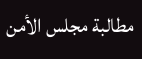مطالبة مجلس الأمن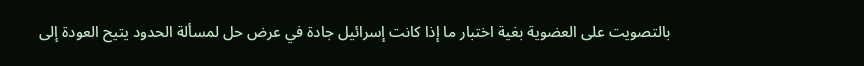بالتصويت على العضوية بغية اختبار ما إذا كانت إسرائيل جادة في عرض حل لمسألة الحدود يتيح العودة إلى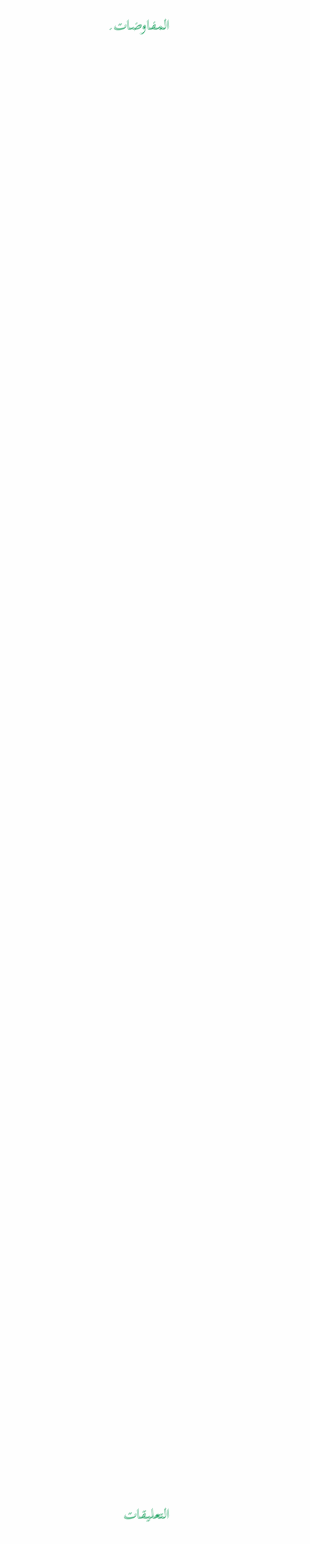المفاوضات.


















































التعليقات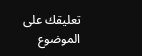تعليقك على الموضوع